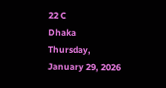22 C
Dhaka
Thursday, January 29, 2026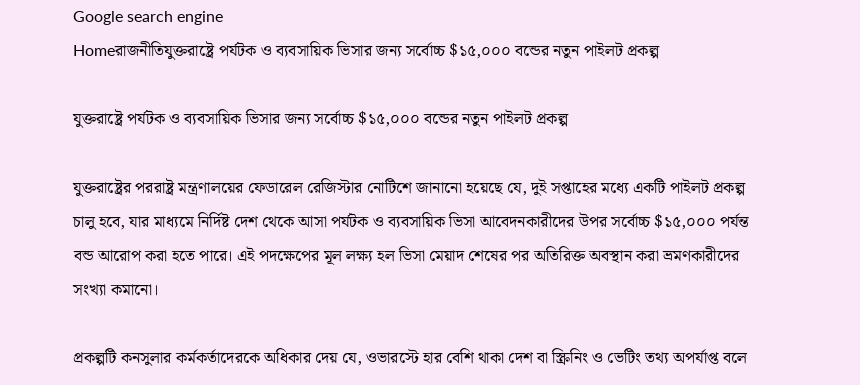Google search engine
Homeরাজনীতিযুক্তরাষ্ট্রে পর্যটক ও ব্যবসায়িক ভিসার জন্য সর্বোচ্চ $১৫,০০০ বন্ডের নতুন পাইলট প্রকল্প

যুক্তরাষ্ট্রে পর্যটক ও ব্যবসায়িক ভিসার জন্য সর্বোচ্চ $১৫,০০০ বন্ডের নতুন পাইলট প্রকল্প

যুক্তরাষ্ট্রের পররাষ্ট্র মন্ত্রণালয়ের ফেডারেল রেজিস্টার নোটিশে জানানো হয়েছে যে, দুই সপ্তাহের মধ্যে একটি পাইলট প্রকল্প চালু হবে, যার মাধ্যমে নির্দিষ্ট দেশ থেকে আসা পর্যটক ও ব্যবসায়িক ভিসা আবেদনকারীদের উপর সর্বোচ্চ $১৫,০০০ পর্যন্ত বন্ড আরোপ করা হতে পারে। এই পদক্ষেপের মূল লক্ষ্য হল ভিসা মেয়াদ শেষের পর অতিরিক্ত অবস্থান করা ভ্রমণকারীদের সংখ্যা কমানো।

প্রকল্পটি কনসুলার কর্মকর্তাদেরকে অধিকার দেয় যে, ওভারস্টে হার বেশি থাকা দেশ বা স্ক্রিনিং ও ভেটিং তথ্য অপর্যাপ্ত বলে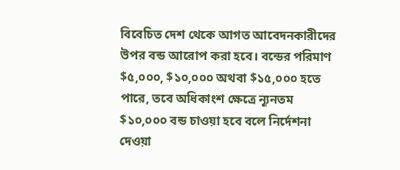বিবেচিত দেশ থেকে আগত আবেদনকারীদের উপর বন্ড আরোপ করা হবে। বন্ডের পরিমাণ $৫,০০০, $১০,০০০ অথবা $১৫,০০০ হতে পারে, তবে অধিকাংশ ক্ষেত্রে ন্যূনতম $১০,০০০ বন্ড চাওয়া হবে বলে নির্দেশনা দেওয়া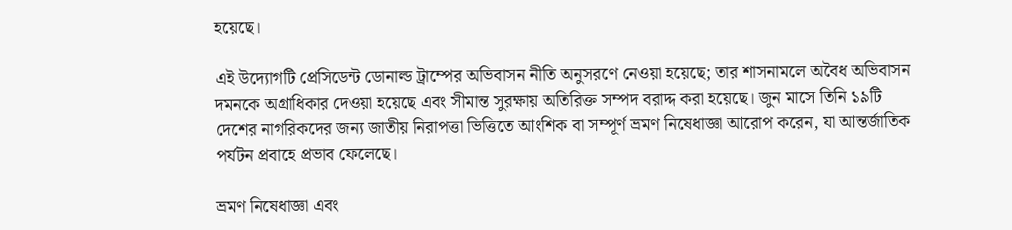হয়েছে।

এই উদ্যোগটি প্রেসিডেন্ট ডোনাল্ড ট্রাম্পের অভিবাসন নীতি অনুসরণে নেওয়া হয়েছে; তার শাসনামলে অবৈধ অভিবাসন দমনকে অগ্রাধিকার দেওয়া হয়েছে এবং সীমান্ত সুরক্ষায় অতিরিক্ত সম্পদ বরাদ্দ করা হয়েছে। জুন মাসে তিনি ১৯টি দেশের নাগরিকদের জন্য জাতীয় নিরাপত্তা ভিত্তিতে আংশিক বা সম্পূর্ণ ভ্রমণ নিষেধাজ্ঞা আরোপ করেন, যা আন্তর্জাতিক পর্যটন প্রবাহে প্রভাব ফেলেছে।

ভ্রমণ নিষেধাজ্ঞা এবং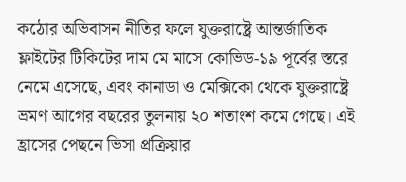কঠোর অভিবাসন নীতির ফলে যুক্তরাষ্ট্রে আন্তর্জাতিক ফ্লাইটের টিকিটের দাম মে মাসে কোভিড-১৯ পূর্বের স্তরে নেমে এসেছে, এবং কানাডা ও মেক্সিকো থেকে যুক্তরাষ্ট্রে ভ্রমণ আগের বছরের তুলনায় ২০ শতাংশ কমে গেছে। এই হ্রাসের পেছনে ভিসা প্রক্রিয়ার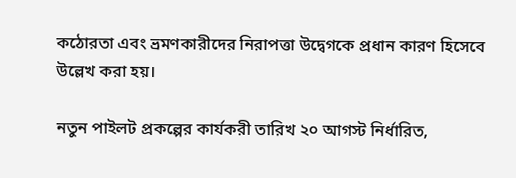কঠোরতা এবং ভ্রমণকারীদের নিরাপত্তা উদ্বেগকে প্রধান কারণ হিসেবে উল্লেখ করা হয়।

নতুন পাইলট প্রকল্পের কার্যকরী তারিখ ২০ আগস্ট নির্ধারিত,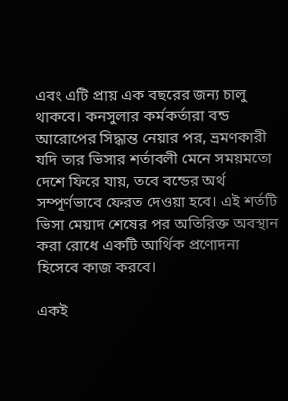এবং এটি প্রায় এক বছরের জন্য চালু থাকবে। কনসুলার কর্মকর্তারা বন্ড আরোপের সিদ্ধান্ত নেয়ার পর, ভ্রমণকারী যদি তার ভিসার শর্তাবলী মেনে সময়মতো দেশে ফিরে যায়, তবে বন্ডের অর্থ সম্পূর্ণভাবে ফেরত দেওয়া হবে। এই শর্তটি ভিসা মেয়াদ শেষের পর অতিরিক্ত অবস্থান করা রোধে একটি আর্থিক প্রণোদনা হিসেবে কাজ করবে।

একই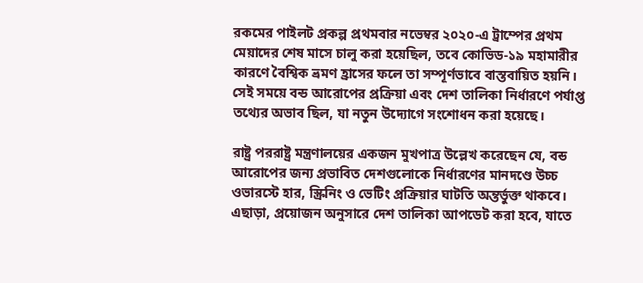রকমের পাইলট প্রকল্প প্রথমবার নভেম্বর ২০২০-এ ট্রাম্পের প্রথম মেয়াদের শেষ মাসে চালু করা হয়েছিল, তবে কোভিড-১৯ মহামারীর কারণে বৈশ্বিক ভ্রমণ হ্রাসের ফলে তা সম্পূর্ণভাবে বাস্তবায়িত হয়নি। সেই সময়ে বন্ড আরোপের প্রক্রিয়া এবং দেশ তালিকা নির্ধারণে পর্যাপ্ত তথ্যের অভাব ছিল, যা নতুন উদ্যোগে সংশোধন করা হয়েছে।

রাষ্ট্র পররাষ্ট্র মন্ত্রণালয়ের একজন মুখপাত্র উল্লেখ করেছেন যে, বন্ড আরোপের জন্য প্রভাবিত দেশগুলোকে নির্ধারণের মানদণ্ডে উচ্চ ওভারস্টে হার, স্ক্রিনিং ও ভেটিং প্রক্রিয়ার ঘাটতি অন্তর্ভুক্ত থাকবে। এছাড়া, প্রয়োজন অনুসারে দেশ তালিকা আপডেট করা হবে, যাতে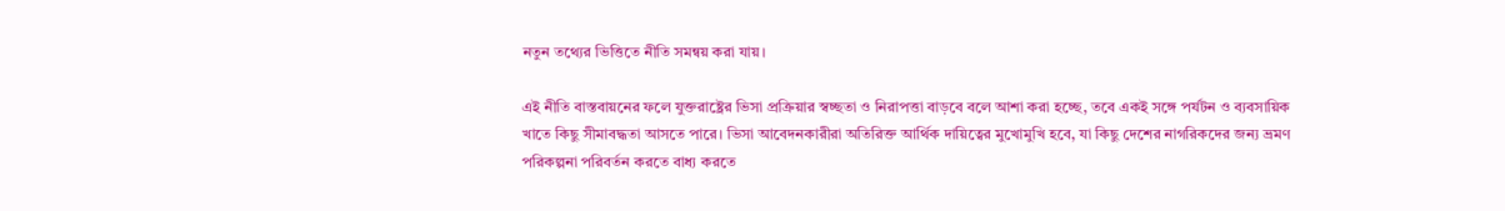নতুন তথ্যের ভিত্তিতে নীতি সমন্বয় করা যায়।

এই নীতি বাস্তবায়নের ফলে যুক্তরাষ্ট্রের ভিসা প্রক্রিয়ার স্বচ্ছতা ও নিরাপত্তা বাড়বে বলে আশা করা হচ্ছে, তবে একই সঙ্গে পর্যটন ও ব্যবসায়িক খাতে কিছু সীমাবদ্ধতা আসতে পারে। ভিসা আবেদনকারীরা অতিরিক্ত আর্থিক দায়িত্বের মুখোমুখি হবে, যা কিছু দেশের নাগরিকদের জন্য ভ্রমণ পরিকল্পনা পরিবর্তন করতে বাধ্য করতে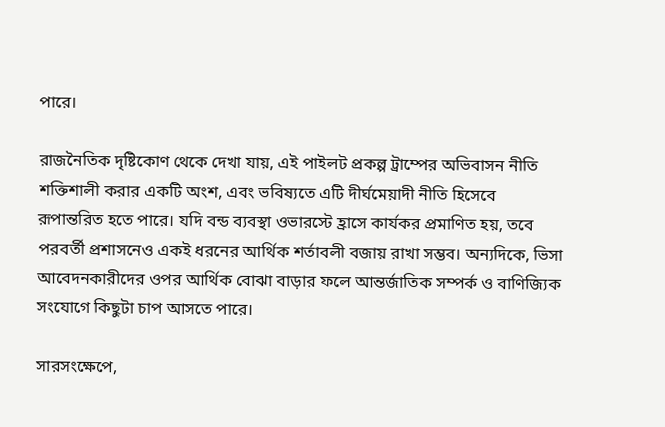পারে।

রাজনৈতিক দৃষ্টিকোণ থেকে দেখা যায়, এই পাইলট প্রকল্প ট্রাম্পের অভিবাসন নীতি শক্তিশালী করার একটি অংশ, এবং ভবিষ্যতে এটি দীর্ঘমেয়াদী নীতি হিসেবে রূপান্তরিত হতে পারে। যদি বন্ড ব্যবস্থা ওভারস্টে হ্রাসে কার্যকর প্রমাণিত হয়, তবে পরবর্তী প্রশাসনেও একই ধরনের আর্থিক শর্তাবলী বজায় রাখা সম্ভব। অন্যদিকে, ভিসা আবেদনকারীদের ওপর আর্থিক বোঝা বাড়ার ফলে আন্তর্জাতিক সম্পর্ক ও বাণিজ্যিক সংযোগে কিছুটা চাপ আসতে পারে।

সারসংক্ষেপে,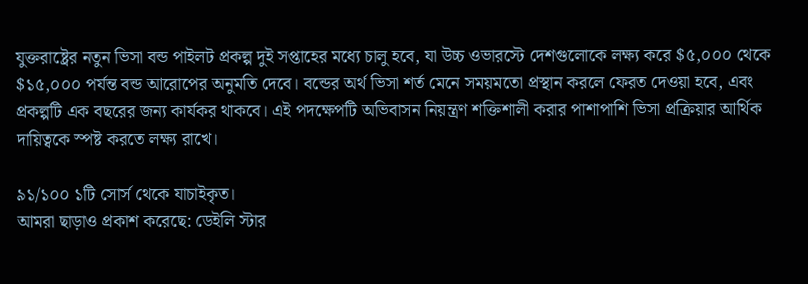যুক্তরাষ্ট্রের নতুন ভিসা বন্ড পাইলট প্রকল্প দুই সপ্তাহের মধ্যে চালু হবে, যা উচ্চ ওভারস্টে দেশগুলোকে লক্ষ্য করে $৫,০০০ থেকে $১৫,০০০ পর্যন্ত বন্ড আরোপের অনুমতি দেবে। বন্ডের অর্থ ভিসা শর্ত মেনে সময়মতো প্রস্থান করলে ফেরত দেওয়া হবে, এবং প্রকল্পটি এক বছরের জন্য কার্যকর থাকবে। এই পদক্ষেপটি অভিবাসন নিয়ন্ত্রণ শক্তিশালী করার পাশাপাশি ভিসা প্রক্রিয়ার আর্থিক দায়িত্বকে স্পষ্ট করতে লক্ষ্য রাখে।

৯১/১০০ ১টি সোর্স থেকে যাচাইকৃত।
আমরা ছাড়াও প্রকাশ করেছে: ডেইলি স্টার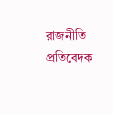রাজনীতি প্রতিবেদক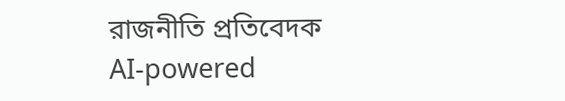রাজনীতি প্রতিবেদক
AI-powered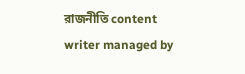রাজনীতি content writer managed by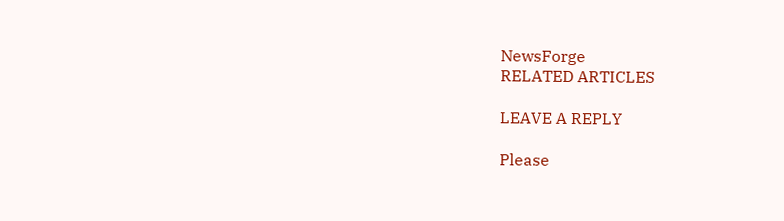NewsForge
RELATED ARTICLES

LEAVE A REPLY

Please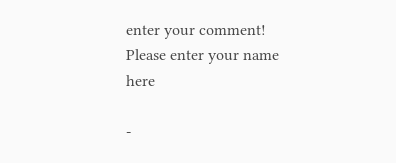enter your comment!
Please enter your name here

-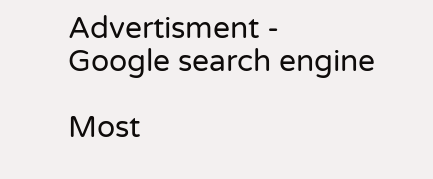Advertisment -
Google search engine

Most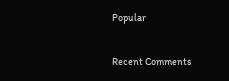Popular

Recent Comments